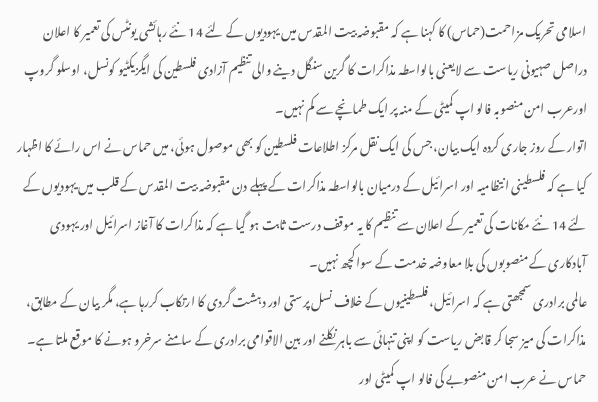اسلامی تحریک مزاحمت(حماس) کا کہنا ہے کہ مقبوضہ بیت المقدس میں یہودیوں کے لئے 14 نئے رہائشی یونٹس کی تعمیر کا اعلان دراصل صہیونی ریاست سے لایعنی بالواسطہ مذاکرات کا گرین سنگل دینے والی تنظیم آزادی فلسطین کی ایگزیکٹیو کونسل، اوسلو گروپ اورعرب امن منصوبہ فالو اپ کمیٹی کے منہ پر ایک طمانچے سے کم نہیں۔
اتوار کے روز جاری کردہ ایک بیان، جس کی ایک نقل مرکز اطلاعات فلسطین کو بھی موصول ہوئی، میں حماس نے اس رائے کا اظہار کیا ہے کہ فلسطینی انتظامیہ اور اسرائیل کے درمیان بالواسطہ مذاکرات کے پہلے دن مقبوضہ بیت المقدس کے قلب میں یہودیوں کے لئے 14 نئے مکانات کی تعمیر کے اعلان سے تنظیم کا یہ موقف درست ثابت ہو گیا ہے کہ مذاکرات کا آغاز اسرائیل اور یہودی آبادکاری کے منصوبوں کی بلا معاوضہ خدمت کے سوا کچھ نہیں۔
عالمی برادری سمجھتی ہے کہ اسرائیل، فلسطینیوں کے خلاف نسل پرستی اور دہشت گردی کا ارتکاب کررہا ہے، مگر بیان کے مطابق، مذاکرات کی میز سجا کر قابض ریاست کو اپنی تنہائی سے باہر نکلنے اور بین الاقوامی برادری کے سامنے سرخرو ہونے کا موقع ملتا ہے۔
حماس نے عرب امن منصوبے کی فالو اپ کمیٹی اور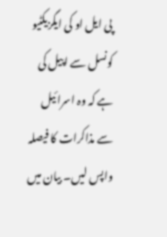پی ایل او کی ایگزیکٹیو کونسل سے اپیل کی ہے کہ وہ اسرائیل سے مذاکرات کا فیصلہ واپس لیں۔ بیان میں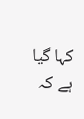کہا گیا ہے کہ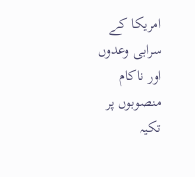امریکا کے سرابی وعدوں اور ناکام منصوبوں پر تکیہ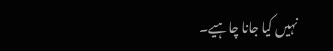نہیں کیا جانا چاہیے۔